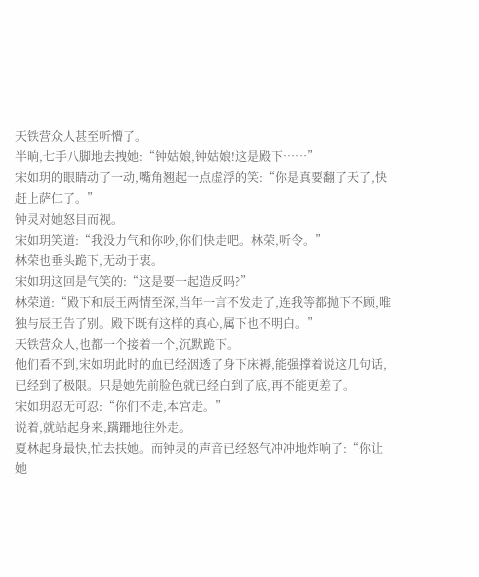天铁营众人甚至听懵了。
半晌,七手八脚地去拽她:“钟姑娘,钟姑娘!这是殿下……”
宋如玥的眼睛动了一动,嘴角翘起一点虚浮的笑:“你是真要翻了天了,快赶上萨仁了。”
钟灵对她怒目而视。
宋如玥笑道:“我没力气和你吵,你们快走吧。林荣,听令。”
林荣也垂头跪下,无动于衷。
宋如玥这回是气笑的:“这是要一起造反吗?”
林荣道:“殿下和辰王两情至深,当年一言不发走了,连我等都抛下不顾,唯独与辰王告了别。殿下既有这样的真心,属下也不明白。”
天铁营众人,也都一个接着一个,沉默跪下。
他们看不到,宋如玥此时的血已经洇透了身下床褥,能强撑着说这几句话,已经到了极限。只是她先前脸色就已经白到了底,再不能更差了。
宋如玥忍无可忍:“你们不走,本宫走。”
说着,就站起身来,蹒跚地往外走。
夏林起身最快,忙去扶她。而钟灵的声音已经怒气冲冲地炸响了:“你让她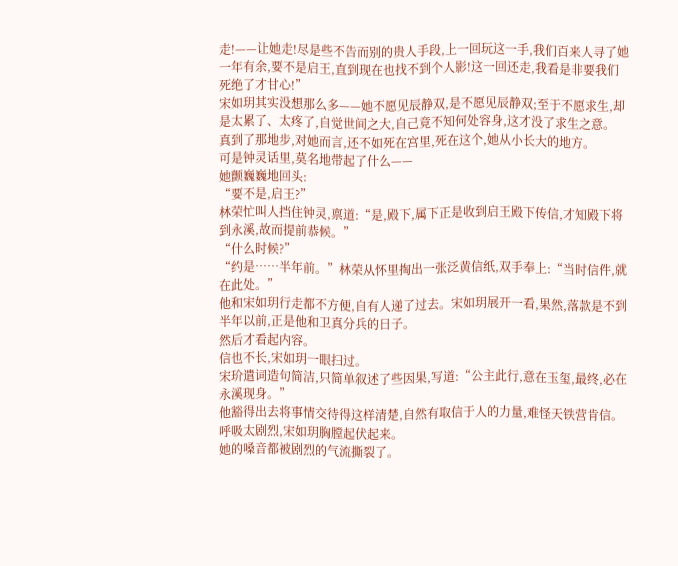走!——让她走!尽是些不告而别的贵人手段,上一回玩这一手,我们百来人寻了她一年有余,要不是启王,直到现在也找不到个人影!这一回还走,我看是非要我们死绝了才甘心!”
宋如玥其实没想那么多——她不愿见辰静双,是不愿见辰静双;至于不愿求生,却是太累了、太疼了,自觉世间之大,自己竟不知何处容身,这才没了求生之意。
真到了那地步,对她而言,还不如死在宫里,死在这个,她从小长大的地方。
可是钟灵话里,莫名地带起了什么——
她颤巍巍地回头:
“要不是,启王?”
林荣忙叫人挡住钟灵,禀道:“是,殿下,属下正是收到启王殿下传信,才知殿下将到永溪,故而提前恭候。”
“什么时候?”
“约是……半年前。”林荣从怀里掏出一张泛黄信纸,双手奉上:“当时信件,就在此处。”
他和宋如玥行走都不方便,自有人递了过去。宋如玥展开一看,果然,落款是不到半年以前,正是他和卫真分兵的日子。
然后才看起内容。
信也不长,宋如玥一眼扫过。
宋玠遣词造句简洁,只简单叙述了些因果,写道:“公主此行,意在玉玺,最终,必在永溪现身。”
他豁得出去将事情交待得这样清楚,自然有取信于人的力量,难怪天铁营肯信。
呼吸太剧烈,宋如玥胸膛起伏起来。
她的嗓音都被剧烈的气流撕裂了。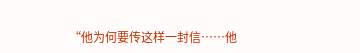“他为何要传这样一封信……他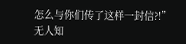怎么与你们传了这样一封信?!”
无人知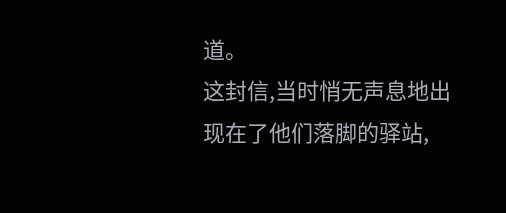道。
这封信,当时悄无声息地出现在了他们落脚的驿站,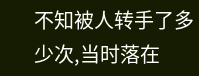不知被人转手了多少次,当时落在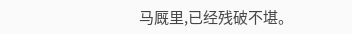马厩里,已经残破不堪。